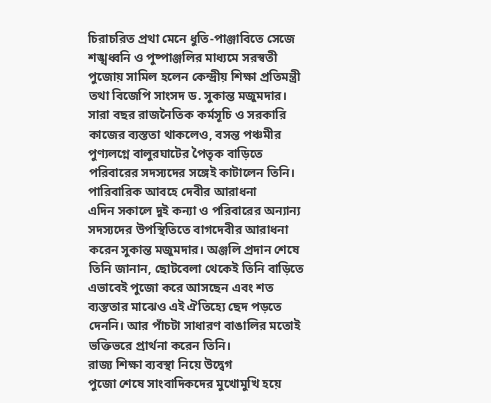চিরাচরিত প্রথা মেনে ধুতি-পাঞ্জাবিতে সেজে শঙ্খধ্বনি ও পুষ্পাঞ্জলির মাধ্যমে সরস্বতী পুজোয় সামিল হলেন কেন্দ্রীয় শিক্ষা প্রতিমন্ত্রী তথা বিজেপি সাংসদ ড. সুকান্ত মজুমদার। সারা বছর রাজনৈতিক কর্মসূচি ও সরকারি কাজের ব্যস্ততা থাকলেও, বসন্ত পঞ্চমীর পুণ্যলগ্নে বালুরঘাটের পৈতৃক বাড়িতে পরিবারের সদস্যদের সঙ্গেই কাটালেন তিনি।
পারিবারিক আবহে দেবীর আরাধনা
এদিন সকালে দুই কন্যা ও পরিবারের অন্যান্য সদস্যদের উপস্থিতিতে বাগদেবীর আরাধনা করেন সুকান্ত মজুমদার। অঞ্জলি প্রদান শেষে তিনি জানান, ছোটবেলা থেকেই তিনি বাড়িতে এভাবেই পুজো করে আসছেন এবং শত ব্যস্ততার মাঝেও এই ঐতিহ্যে ছেদ পড়তে দেননি। আর পাঁচটা সাধারণ বাঙালির মতোই ভক্তিভরে প্রার্থনা করেন তিনি।
রাজ্য শিক্ষা ব্যবস্থা নিয়ে উদ্বেগ
পুজো শেষে সাংবাদিকদের মুখোমুখি হয়ে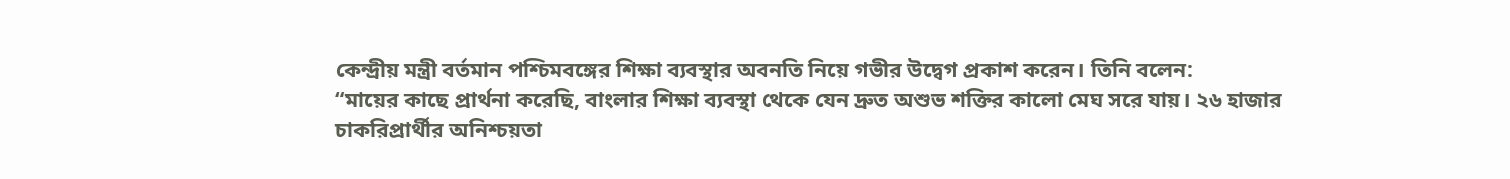কেন্দ্রীয় মন্ত্রী বর্তমান পশ্চিমবঙ্গের শিক্ষা ব্যবস্থার অবনতি নিয়ে গভীর উদ্বেগ প্রকাশ করেন। তিনি বলেন:
“মায়ের কাছে প্রার্থনা করেছি, বাংলার শিক্ষা ব্যবস্থা থেকে যেন দ্রুত অশুভ শক্তির কালো মেঘ সরে যায়। ২৬ হাজার চাকরিপ্রার্থীর অনিশ্চয়তা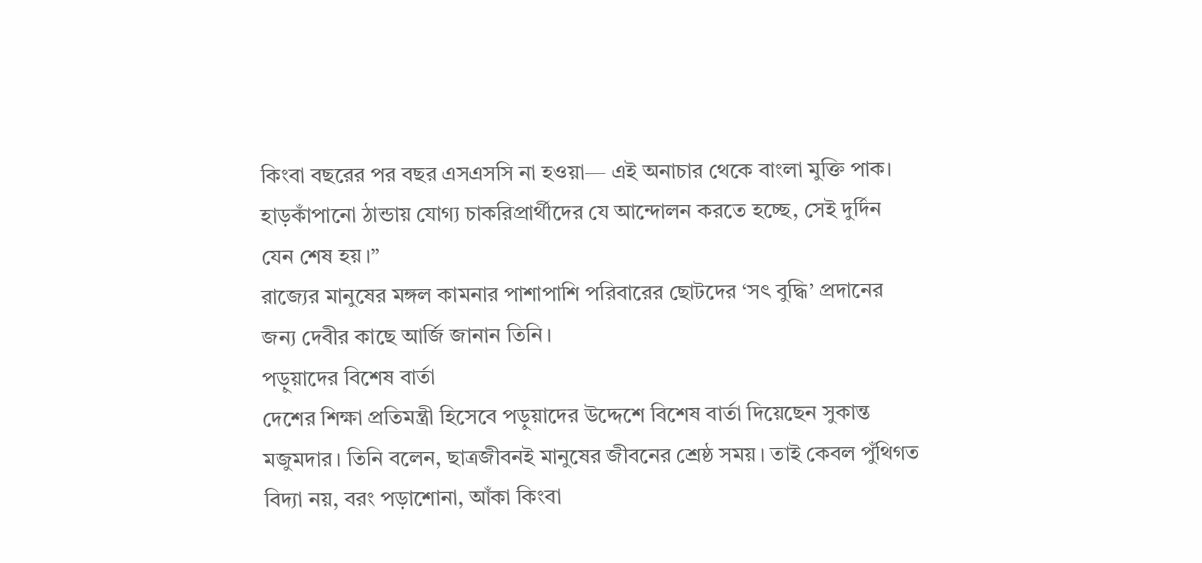কিংবা বছরের পর বছর এসএসসি না হওয়া— এই অনাচার থেকে বাংলা মুক্তি পাক। হাড়কাঁপানো ঠান্ডায় যোগ্য চাকরিপ্রার্থীদের যে আন্দোলন করতে হচ্ছে, সেই দুর্দিন যেন শেষ হয়।”
রাজ্যের মানুষের মঙ্গল কামনার পাশাপাশি পরিবারের ছোটদের ‘সৎ বুদ্ধি’ প্রদানের জন্য দেবীর কাছে আর্জি জানান তিনি।
পড়ুয়াদের বিশেষ বার্তা
দেশের শিক্ষা প্রতিমন্ত্রী হিসেবে পড়ুয়াদের উদ্দেশে বিশেষ বার্তা দিয়েছেন সুকান্ত মজুমদার। তিনি বলেন, ছাত্রজীবনই মানুষের জীবনের শ্রেষ্ঠ সময়। তাই কেবল পুঁথিগত বিদ্যা নয়, বরং পড়াশোনা, আঁকা কিংবা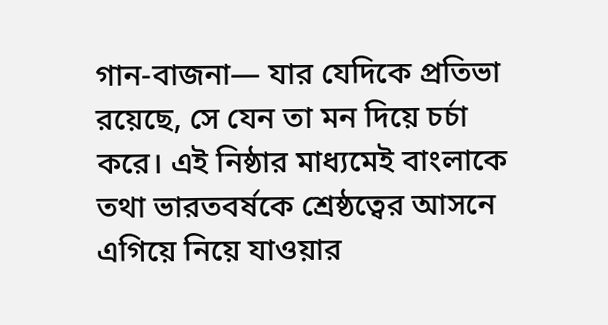গান-বাজনা— যার যেদিকে প্রতিভা রয়েছে, সে যেন তা মন দিয়ে চর্চা করে। এই নিষ্ঠার মাধ্যমেই বাংলাকে তথা ভারতবর্ষকে শ্রেষ্ঠত্বের আসনে এগিয়ে নিয়ে যাওয়ার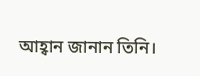আহ্বান জানান তিনি।